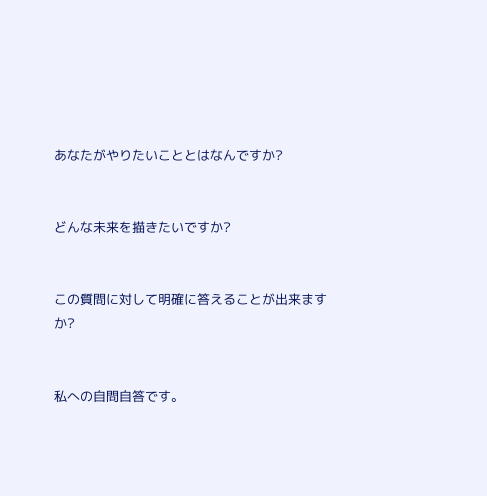あなたがやりたいこととはなんですか?


どんな未来を描きたいですか?


この質問に対して明確に答えることが出来ますか?


私への自問自答です。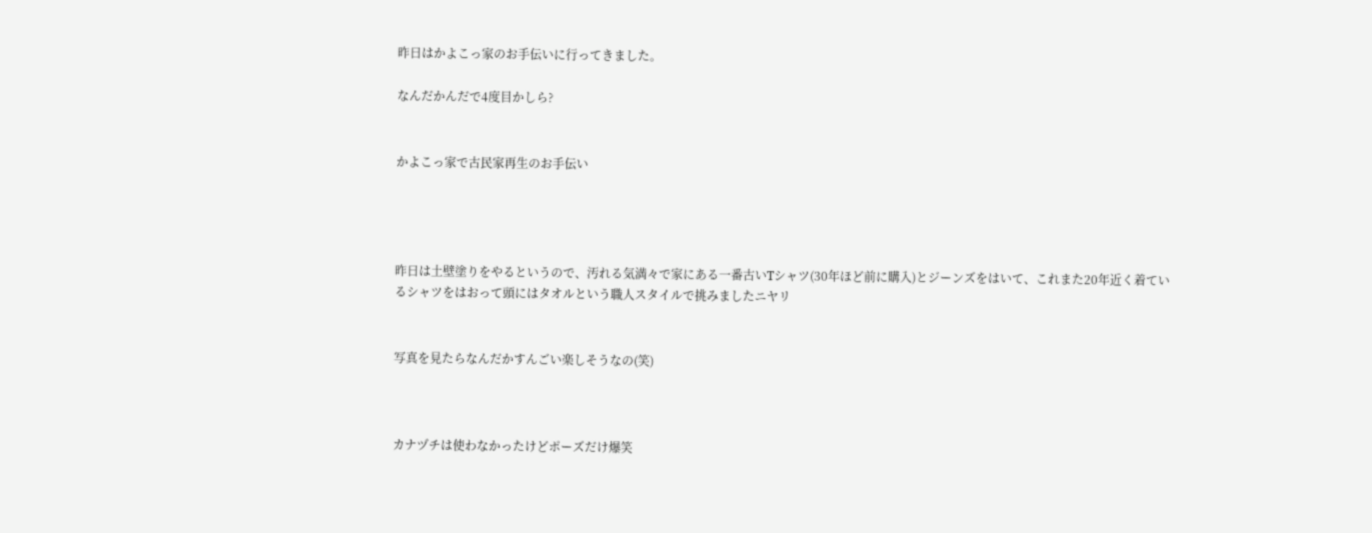昨日はかよこっ家のお手伝いに行ってきました。

なんだかんだで4度目かしら?


かよこっ家で古民家再生のお手伝い




昨日は土壁塗りをやるというので、汚れる気満々で家にある一番古いTシャツ(30年ほど前に購入)とジーンズをはいて、これまた20年近く着ているシャツをはおって頭にはタオルという職人スタイルで挑みましたニヤリ


写真を見たらなんだかすんごい楽しそうなの(笑)



カナヅチは使わなかったけどポーズだけ爆笑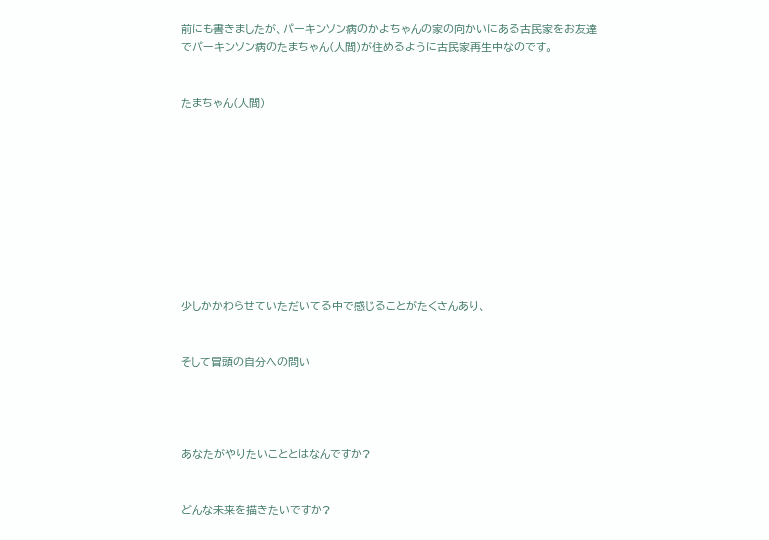前にも書きましたが、パーキンソン病のかよちゃんの家の向かいにある古民家をお友達でパーキンソン病のたまちゃん(人間)が住めるように古民家再生中なのです。


たまちゃん(人間)










少しかかわらせていただいてる中で感じることがたくさんあり、


そして冒頭の自分への問い




あなたがやりたいこととはなんですか?


どんな未来を描きたいですか?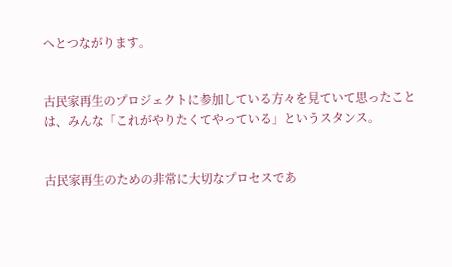へとつながります。


古民家再生のプロジェクトに参加している方々を見ていて思ったことは、みんな「これがやりたくてやっている」というスタンス。


古民家再生のための非常に大切なプロセスであ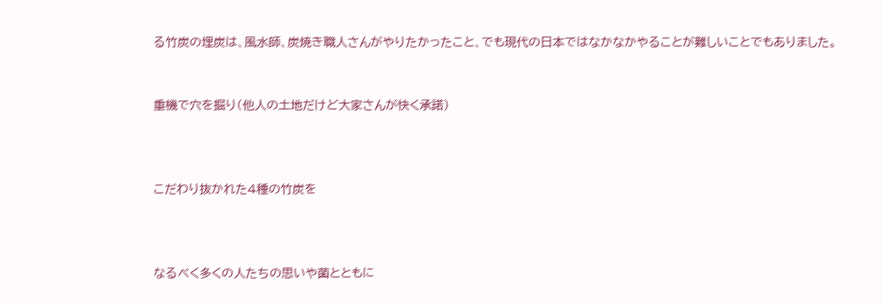る竹炭の埋炭は、風水師、炭焼き職人さんがやりたかったこと、でも現代の日本ではなかなかやることが難しいことでもありました。


重機で穴を掘り(他人の土地だけど大家さんが快く承諾)



こだわり抜かれた4種の竹炭を



なるべく多くの人たちの思いや菌とともに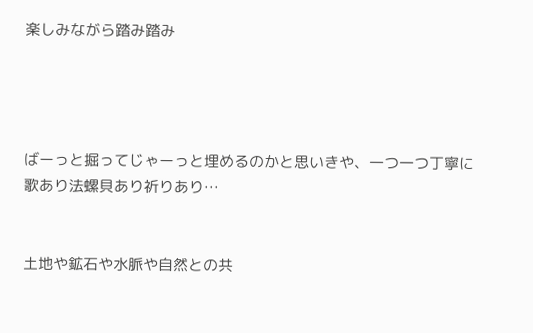楽しみながら踏み踏み




ばーっと掘ってじゃーっと埋めるのかと思いきや、一つ一つ丁寧に歌あり法螺貝あり祈りあり…


土地や鉱石や水脈や自然との共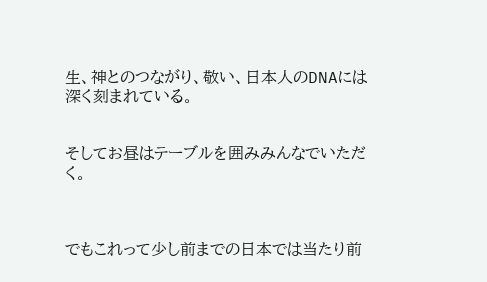生、神とのつながり、敬い、日本人のDNAには深く刻まれている。


そしてお昼はテーブルを囲みみんなでいただく。



でもこれって少し前までの日本では当たり前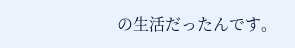の生活だったんです。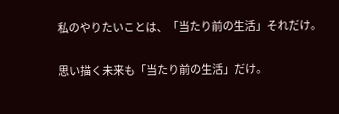私のやりたいことは、「当たり前の生活」それだけ。

思い描く未来も「当たり前の生活」だけ。